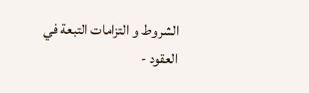الشروط و التزامات التبعة في العقود -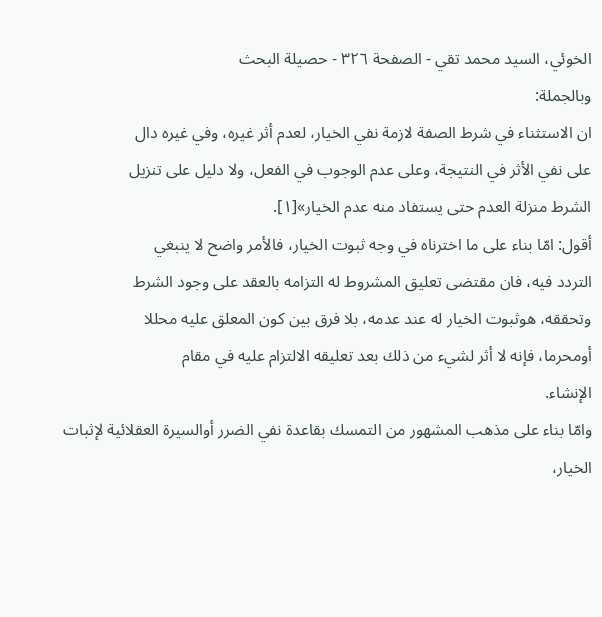الخوئي، السيد محمد تقي - الصفحة ٣٢٦ - حصيلة البحث
وبالجملة:
ان الاستثناء في شرط الصفة لازمة نفي الخيار، لعدم أثر غيره، وفي غيره دال
على نفي الأثر في النتيجة، وعلى عدم الوجوب في الفعل، ولا دليل على تنزيل
الشرط منزلة العدم حتى يستفاد منه عدم الخيار»[١].
أقول: امّا بناء على ما اخترناه في وجه ثبوت الخيار، فالأمر واضح لا ينبغي
التردد فيه، فان مقتضى تعليق المشروط له التزامه بالعقد على وجود الشرط
وتحققه، هوثبوت الخيار له عند عدمه، بلا فرق بين كون المعلق عليه محللا
أومحرما، فإنه لا أثر لشيء من ذلك بعد تعليقه الالتزام عليه في مقام
الإنشاء.
وامّا بناء على مذهب المشهور من التمسك بقاعدة نفي الضرر أوالسيرة العقلائية لإثبات الخيار،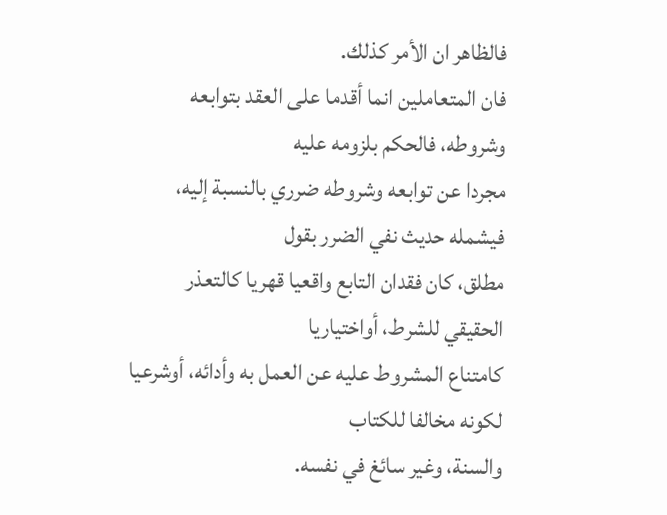فالظاهر ان الأمر كذلك.
فان المتعاملين انما أقدما على العقد بتوابعه وشروطه، فالحكم بلزومه عليه
مجردا عن توابعه وشروطه ضرري بالنسبة إليه، فيشمله حديث نفي الضرر بقول
مطلق، كان فقدان التابع واقعيا قهريا كالتعذر الحقيقي للشرط، أواختياريا
كامتناع المشروط عليه عن العمل به وأدائه، أوشرعيا لكونه مخالفا للكتاب
والسنة، وغير سائغ في نفسه.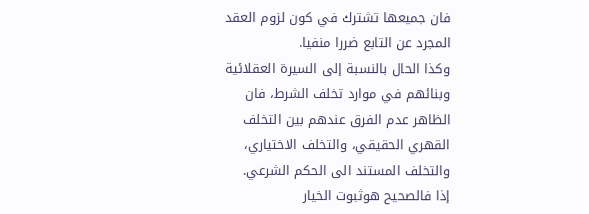فان جميعها تشترك في كون لزوم العقد المجرد عن التابع ضررا منفيا.
وكذا الحال بالنسبة إلى السيرة العقلائية وبنائهم في موارد تخلف الشرط، فان
الظاهر عدم الفرق عندهم بين التخلف القهري الحقيقي، والتخلف الاختياري،
والتخلف المستند الى الحكم الشرعي.
إذا فالصحيح هوثبوت الخيار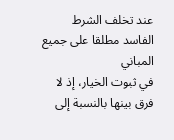عند تخلف الشرط الفاسد مطلقا على جميع المباني
في ثبوت الخيار، إذ لا فرق بينها بالنسبة إلى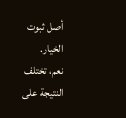أصل ثبوت الخيار.
نعم، تختلف النتيجة على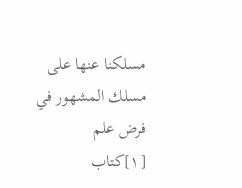مسلكنا عنها على مسلك المشهور في فرض علم
[١]كتاب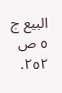البيع ج ٥ ص ٢٥٢.